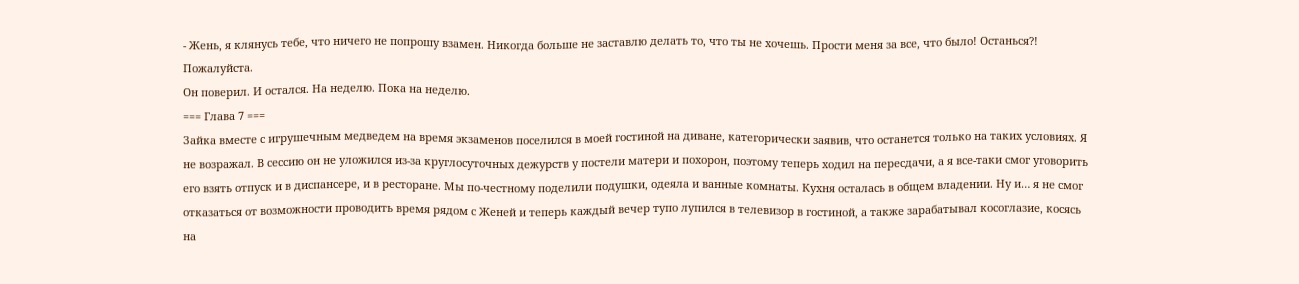- Жень, я клянусь тебе, что ничего не попрошу взамен. Никогда больше не заставлю делать то, что ты не хочешь. Прости меня за все, что было! Останься?! Пожалуйста.
Он поверил. И остался. На неделю. Пока на неделю.
=== Глава 7 ===
Зайка вместе с игрушечным медведем на время экзаменов поселился в моей гостиной на диване, категорически заявив, что останется только на таких условиях. Я не возражал. В сессию он не уложился из-за круглосуточных дежурств у постели матери и похорон, поэтому теперь ходил на пересдачи, а я все-таки смог уговорить его взять отпуск и в диспансере, и в ресторане. Мы по-честному поделили подушки, одеяла и ванные комнаты. Кухня осталась в общем владении. Ну и… я не смог отказаться от возможности проводить время рядом с Женей и теперь каждый вечер тупо лупился в телевизор в гостиной, а также зарабатывал косоглазие, косясь на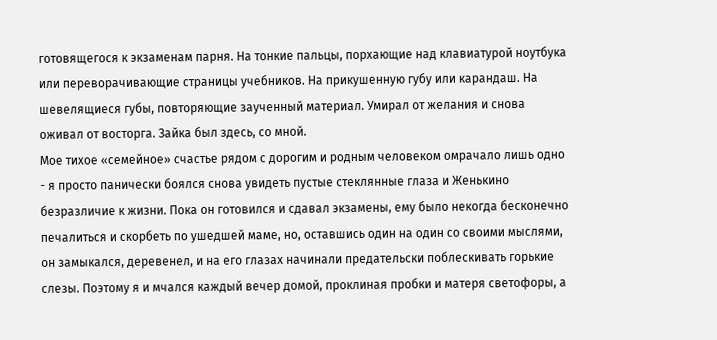готовящегося к экзаменам парня. На тонкие пальцы, порхающие над клавиатурой ноутбука или переворачивающие страницы учебников. На прикушенную губу или карандаш. На шевелящиеся губы, повторяющие заученный материал. Умирал от желания и снова оживал от восторга. Зайка был здесь, со мной.
Мое тихое «семейное» счастье рядом с дорогим и родным человеком омрачало лишь одно - я просто панически боялся снова увидеть пустые стеклянные глаза и Женькино безразличие к жизни. Пока он готовился и сдавал экзамены, ему было некогда бесконечно печалиться и скорбеть по ушедшей маме, но, оставшись один на один со своими мыслями, он замыкался, деревенел, и на его глазах начинали предательски поблескивать горькие слезы. Поэтому я и мчался каждый вечер домой, проклиная пробки и матеря светофоры, а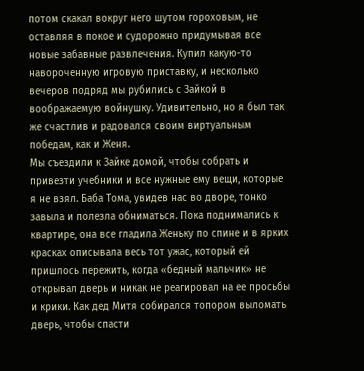потом скакал вокруг него шутом гороховым, не оставляя в покое и судорожно придумывая все новые забавные развлечения. Купил какую-то навороченную игровую приставку, и несколько вечеров подряд мы рубились с Зайкой в воображаемую войнушку. Удивительно, но я был так же счастлив и радовался своим виртуальным победам, как и Женя.
Мы съездили к Зайке домой, чтобы собрать и привезти учебники и все нужные ему вещи, которые я не взял. Баба Тома, увидев нас во дворе, тонко завыла и полезла обниматься. Пока поднимались к квартире, она все гладила Женьку по спине и в ярких красках описывала весь тот ужас, который ей пришлось пережить, когда «бедный мальчик» не открывал дверь и никак не реагировал на ее просьбы и крики. Как дед Митя собирался топором выломать дверь, чтобы спасти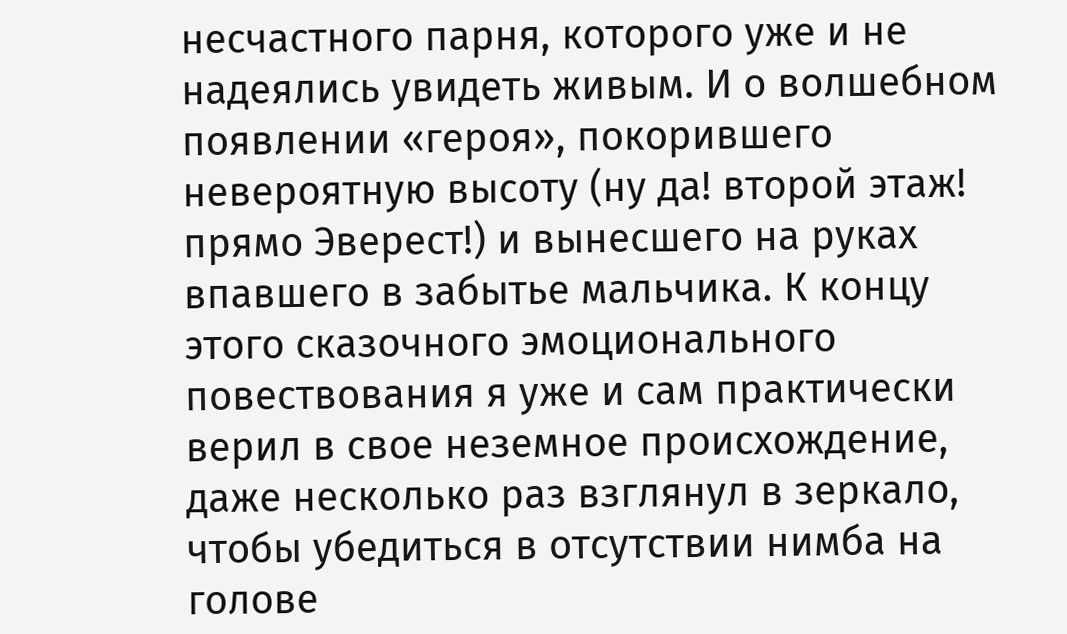несчастного парня, которого уже и не надеялись увидеть живым. И о волшебном появлении «героя», покорившего невероятную высоту (ну да! второй этаж! прямо Эверест!) и вынесшего на руках впавшего в забытье мальчика. К концу этого сказочного эмоционального повествования я уже и сам практически верил в свое неземное происхождение, даже несколько раз взглянул в зеркало, чтобы убедиться в отсутствии нимба на голове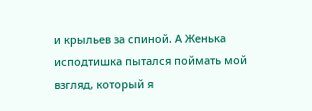и крыльев за спиной. А Женька исподтишка пытался поймать мой взгляд, который я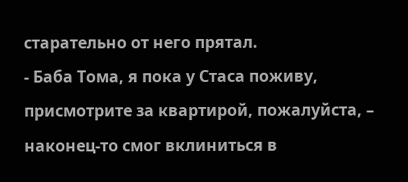старательно от него прятал.
- Баба Тома, я пока у Стаса поживу, присмотрите за квартирой, пожалуйста, – наконец-то смог вклиниться в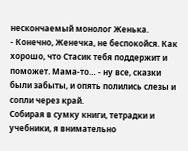нескончаемый монолог Женька.
- Конечно, Женечка, не беспокойся. Как хорошо, что Стасик тебя поддержит и поможет. Мама-то… - ну все, сказки были забыты, и опять полились слезы и сопли через край.
Собирая в сумку книги, тетрадки и учебники, я внимательно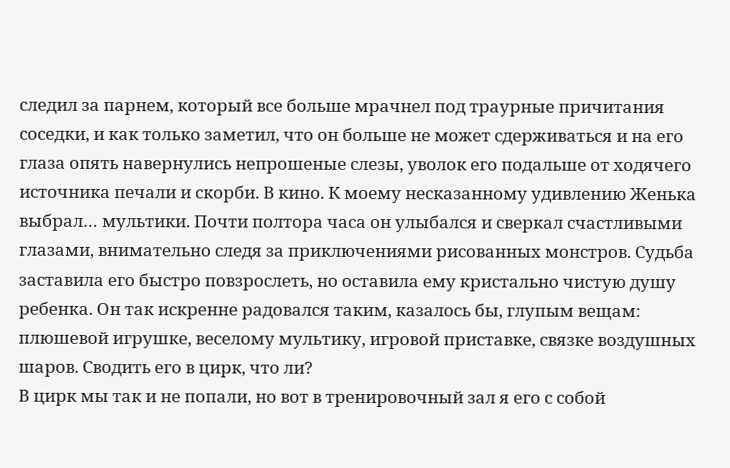следил за парнем, который все больше мрачнел под траурные причитания соседки, и как только заметил, что он больше не может сдерживаться и на его глаза опять навернулись непрошеные слезы, уволок его подальше от ходячего источника печали и скорби. В кино. К моему несказанному удивлению Женька выбрал… мультики. Почти полтора часа он улыбался и сверкал счастливыми глазами, внимательно следя за приключениями рисованных монстров. Судьба заставила его быстро повзрослеть, но оставила ему кристально чистую душу ребенка. Он так искренне радовался таким, казалось бы, глупым вещам: плюшевой игрушке, веселому мультику, игровой приставке, связке воздушных шаров. Сводить его в цирк, что ли?
В цирк мы так и не попали, но вот в тренировочный зал я его с собой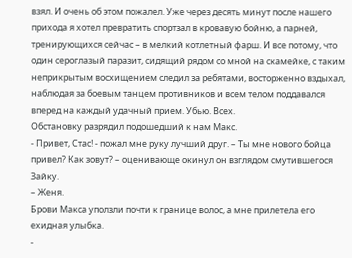взял. И очень об этом пожалел. Уже через десять минут после нашего прихода я хотел превратить спортзал в кровавую бойню, а парней, тренирующихся сейчас – в мелкий котлетный фарш. И все потому, что один сероглазый паразит, сидящий рядом со мной на скамейке, с таким неприкрытым восхищением следил за ребятами, восторженно вздыхал, наблюдая за боевым танцем противников и всем телом поддавался вперед на каждый удачный прием. Убью. Всех.
Обстановку разрядил подошедший к нам Макс.
- Привет, Стас! - пожал мне руку лучший друг. – Ты мне нового бойца привел? Как зовут? – оценивающе окинул он взглядом смутившегося Зайку.
– Женя.
Брови Макса уползли почти к границе волос, а мне прилетела его ехидная улыбка.
-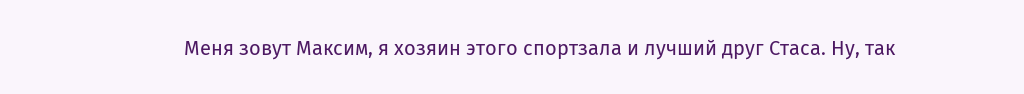Меня зовут Максим, я хозяин этого спортзала и лучший друг Стаса. Ну, так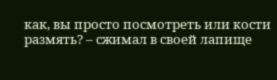как, вы просто посмотреть или кости размять? – сжимал в своей лапище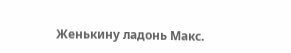Женькину ладонь Макс.